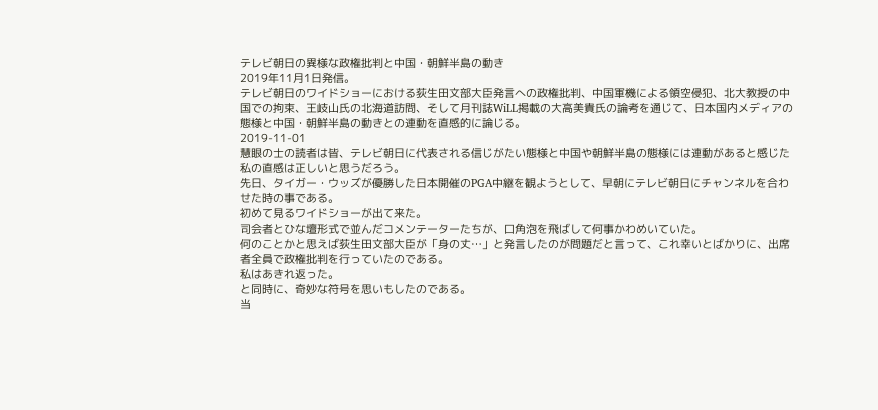テレビ朝日の異様な政権批判と中国・朝鮮半島の動き
2019年11月1日発信。
テレビ朝日のワイドショーにおける荻生田文部大臣発言への政権批判、中国軍機による領空侵犯、北大教授の中国での拘束、王岐山氏の北海道訪問、そして月刊誌WiLL掲載の大高美貴氏の論考を通じて、日本国内メディアの態様と中国・朝鮮半島の動きとの連動を直感的に論じる。
2019-11-01
慧眼の士の読者は皆、テレビ朝日に代表される信じがたい態様と中国や朝鮮半島の態様には連動があると感じた私の直感は正しいと思うだろう。
先日、タイガー・ウッズが優勝した日本開催のPGA中継を観ようとして、早朝にテレビ朝日にチャンネルを合わせた時の事である。
初めて見るワイドショーが出て来た。
司会者とひな壇形式で並んだコメンテーターたちが、口角泡を飛ばして何事かわめいていた。
何のことかと思えば荻生田文部大臣が「身の丈…」と発言したのが問題だと言って、これ幸いとばかりに、出席者全員で政権批判を行っていたのである。
私はあきれ返った。
と同時に、奇妙な符号を思いもしたのである。
当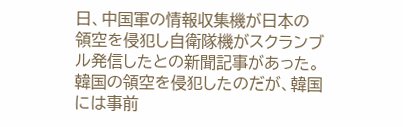日、中国軍の情報収集機が日本の領空を侵犯し自衛隊機がスクランブル発信したとの新聞記事があった。
韓国の領空を侵犯したのだが、韓国には事前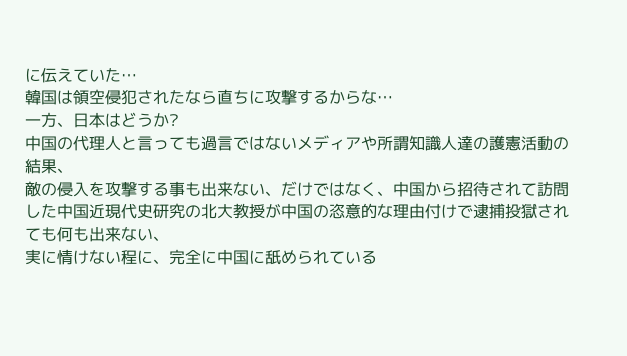に伝えていた…
韓国は領空侵犯されたなら直ちに攻撃するからな…
一方、日本はどうか?
中国の代理人と言っても過言ではないメディアや所謂知識人達の護憲活動の結果、
敵の侵入を攻撃する事も出来ない、だけではなく、中国から招待されて訪問した中国近現代史研究の北大教授が中国の恣意的な理由付けで逮捕投獄されても何も出来ない、
実に情けない程に、完全に中国に舐められている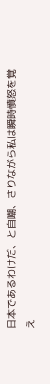日本であるわけだ、と自嘲、さりながら私は瞬時憤怒を覚え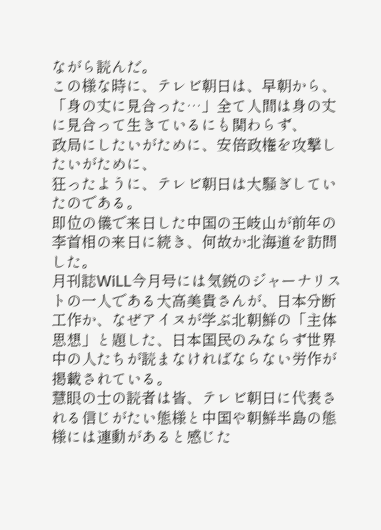ながら読んだ。
この様な時に、テレビ朝日は、早朝から、
「身の丈に見合った…」全て人間は身の丈に見合って生きているにも関わらず、
政局にしたいがために、安倍政権を攻撃したいがために、
狂ったように、テレビ朝日は大騒ぎしていたのである。
即位の儀で来日した中国の王岐山が前年の李首相の来日に続き、何故か北海道を訪問した。
月刊誌WiLL今月号には気鋭のジャーナリストの一人である大高美貴さんが、日本分断工作か、なぜアイヌが学ぶ北朝鮮の「主体思想」と題した、日本国民のみならず世界中の人たちが読まなければならない労作が掲載されている。
慧眼の士の読者は皆、テレビ朝日に代表される信じがたい態様と中国や朝鮮半島の態様には連動があると感じた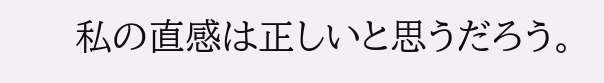私の直感は正しいと思うだろう。